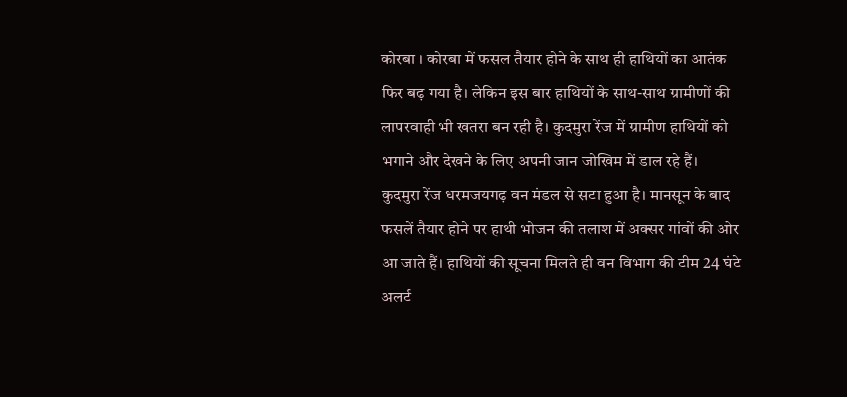कोरबा । कोरबा में फसल तैयार होने के साथ ही हाथियों का आतंक फिर बढ़ गया है। लेकिन इस बार हाथियों के साथ-साथ ग्रामीणों की लापरवाही भी खतरा बन रही है। कुदमुरा रेंज में ग्रामीण हाथियों को भगाने और देखने के लिए अपनी जान जोखिम में डाल रहे हैं।
कुदमुरा रेंज धरमजयगढ़ वन मंडल से सटा हुआ है। मानसून के बाद फसलें तैयार होने पर हाथी भोजन की तलाश में अक्सर गांवों की ओर आ जाते हैं। हाथियों की सूचना मिलते ही वन विभाग की टीम 24 घंटे अलर्ट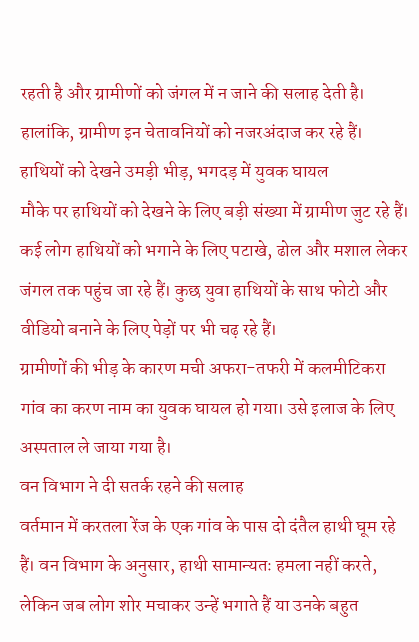रहती है और ग्रामीणों को जंगल में न जाने की सलाह देती है। हालांकि, ग्रामीण इन चेतावनियों को नजरअंदाज कर रहे हैं।
हाथियों को देखने उमड़ी भीड़, भगदड़ में युवक घायल
मौके पर हाथियों को देखने के लिए बड़ी संख्या में ग्रामीण जुट रहे हैं। कई लोग हाथियों को भगाने के लिए पटाखे, ढोल और मशाल लेकर जंगल तक पहुंच जा रहे हैं। कुछ युवा हाथियों के साथ फोटो और वीडियो बनाने के लिए पेड़ों पर भी चढ़ रहे हैं।
ग्रामीणों की भीड़ के कारण मची अफरा-तफरी में कलमीटिकरा गांव का करण नाम का युवक घायल हो गया। उसे इलाज के लिए अस्पताल ले जाया गया है।
वन विभाग ने दी सतर्क रहने की सलाह
वर्तमान में करतला रेंज के एक गांव के पास दो दंतैल हाथी घूम रहे हैं। वन विभाग के अनुसार, हाथी सामान्यतः हमला नहीं करते, लेकिन जब लोग शोर मचाकर उन्हें भगाते हैं या उनके बहुत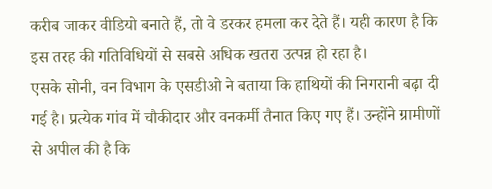करीब जाकर वीडियो बनाते हैं, तो वे डरकर हमला कर देते हैं। यही कारण है कि इस तरह की गतिविधियों से सबसे अधिक खतरा उत्पन्न हो रहा है।
एसके सोनी, वन विभाग के एसडीओ ने बताया कि हाथियों की निगरानी बढ़ा दी गई है। प्रत्येक गांव में चौकीदार और वनकर्मी तैनात किए गए हैं। उन्होंने ग्रामीणों से अपील की है कि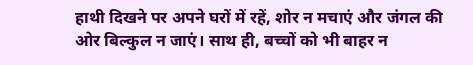हाथी दिखने पर अपने घरों में रहें, शोर न मचाएं और जंगल की ओर बिल्कुल न जाएं। साथ ही, बच्चों को भी बाहर न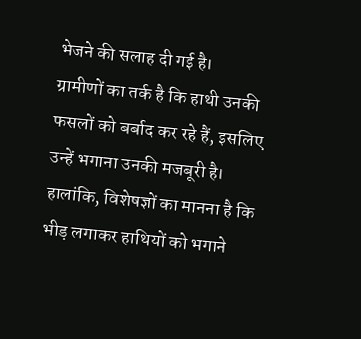भेजने की सलाह दी गई है।
ग्रामीणों का तर्क है कि हाथी उनकी फसलों को बर्बाद कर रहे हैं, इसलिए उन्हें भगाना उनकी मजबूरी है। हालांकि, विशेषज्ञों का मानना है कि भीड़ लगाकर हाथियों को भगाने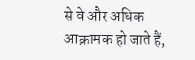से वे और अधिक आक्रामक हो जाते हैं,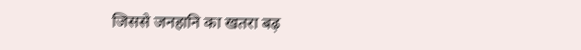जिससे जनहानि का खतरा बढ़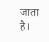जाता है।